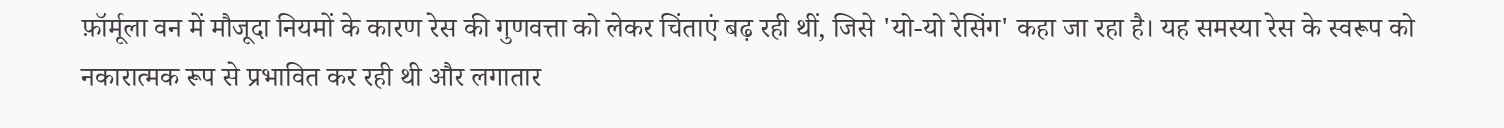फ़ॉर्मूला वन में मौजूदा नियमों के कारण रेस की गुणवत्ता को लेकर चिंताएं बढ़ रही थीं, जिसे 'यो-यो रेसिंग' कहा जा रहा है। यह समस्या रेस के स्वरूप को नकारात्मक रूप से प्रभावित कर रही थी और लगातार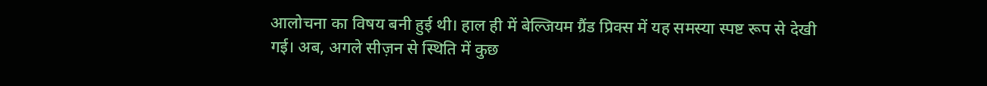आलोचना का विषय बनी हुई थी। हाल ही में बेल्जियम ग्रैंड प्रिक्स में यह समस्या स्पष्ट रूप से देखी गई। अब, अगले सीज़न से स्थिति में कुछ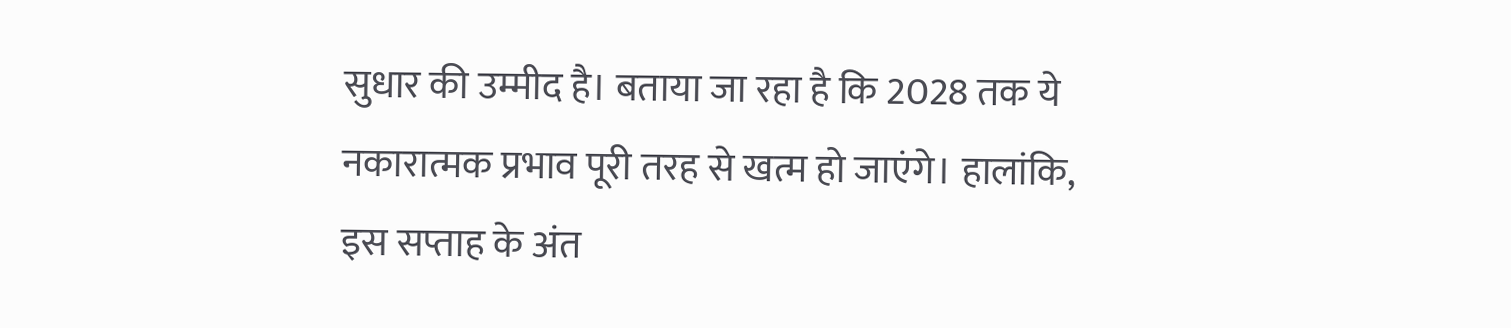सुधार की उम्मीद है। बताया जा रहा है कि 2028 तक ये नकारात्मक प्रभाव पूरी तरह से खत्म हो जाएंगे। हालांकि, इस सप्ताह के अंत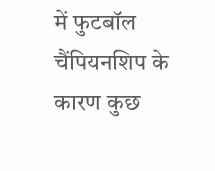में फुटबॉल चैंपियनशिप के कारण कुछ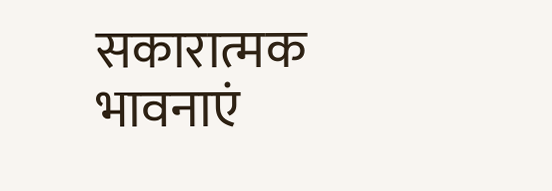सकारात्मक भावनाएं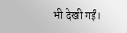भी देखी गईं।